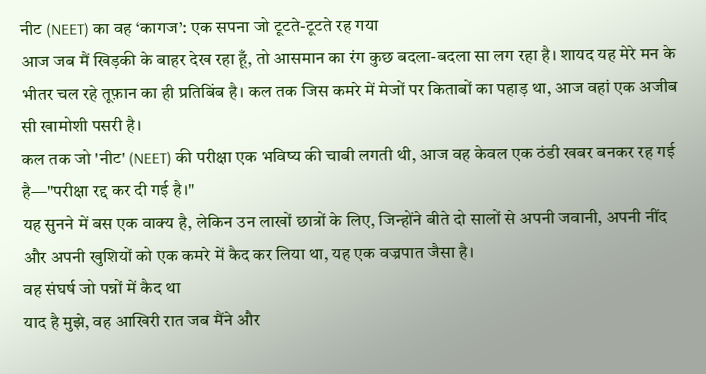नीट (NEET) का वह ‘कागज’: एक सपना जो टूटते-टूटते रह गया
आज जब मैं खिड़की के बाहर देख रहा हूँ, तो आसमान का रंग कुछ बदला-बदला सा लग रहा है। शायद यह मेरे मन के भीतर चल रहे तूफ़ान का ही प्रतिबिंब है। कल तक जिस कमरे में मेजों पर किताबों का पहाड़ था, आज वहां एक अजीब सी खामोशी पसरी है।
कल तक जो 'नीट' (NEET) की परीक्षा एक भविष्य की चाबी लगती थी, आज वह केवल एक ठंडी खबर बनकर रह गई है—"परीक्षा रद्द कर दी गई है।"
यह सुनने में बस एक वाक्य है, लेकिन उन लाखों छात्रों के लिए, जिन्होंने बीते दो सालों से अपनी जवानी, अपनी नींद और अपनी खुशियों को एक कमरे में कैद कर लिया था, यह एक वज्रपात जैसा है।
वह संघर्ष जो पन्नों में कैद था
याद है मुझे, वह आखिरी रात जब मैंने और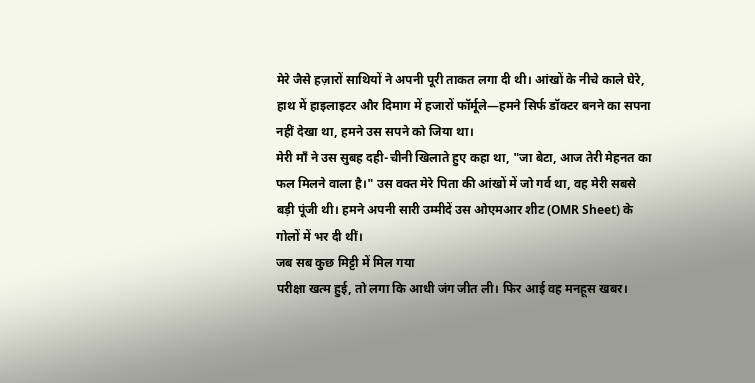मेरे जैसे हज़ारों साथियों ने अपनी पूरी ताकत लगा दी थी। आंखों के नीचे काले घेरे, हाथ में हाइलाइटर और दिमाग में हजारों फॉर्मूले—हमने सिर्फ डॉक्टर बनने का सपना नहीं देखा था, हमने उस सपने को जिया था।
मेरी माँ ने उस सुबह दही-चीनी खिलाते हुए कहा था, "जा बेटा, आज तेरी मेहनत का फल मिलने वाला है।" उस वक्त मेरे पिता की आंखों में जो गर्व था, वह मेरी सबसे बड़ी पूंजी थी। हमने अपनी सारी उम्मीदें उस ओएमआर शीट (OMR Sheet) के गोलों में भर दी थीं।
जब सब कुछ मिट्टी में मिल गया
परीक्षा खत्म हुई, तो लगा कि आधी जंग जीत ली। फिर आई वह मनहूस खबर।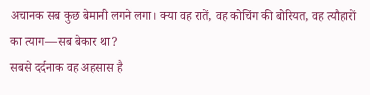अचानक सब कुछ बेमानी लगने लगा। क्या वह रातें, वह कोचिंग की बोरियत, वह त्यौहारों का त्याग—सब बेकार था?
सबसे दर्दनाक वह अहसास है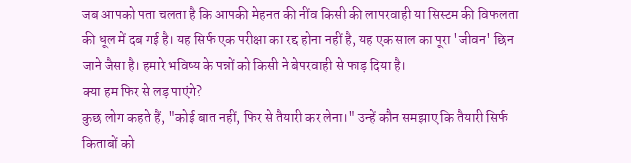जब आपको पता चलता है कि आपकी मेहनत की नींव किसी की लापरवाही या सिस्टम की विफलता की धूल में दब गई है। यह सिर्फ एक परीक्षा का रद्द होना नहीं है, यह एक साल का पूरा 'जीवन' छिन जाने जैसा है। हमारे भविष्य के पन्नों को किसी ने बेपरवाही से फाड़ दिया है।
क्या हम फिर से लड़ पाएंगे?
कुछ लोग कहते हैं, "कोई बात नहीं, फिर से तैयारी कर लेना।" उन्हें कौन समझाए कि तैयारी सिर्फ किताबों को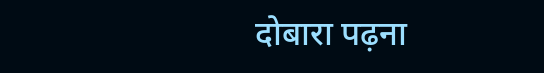दोबारा पढ़ना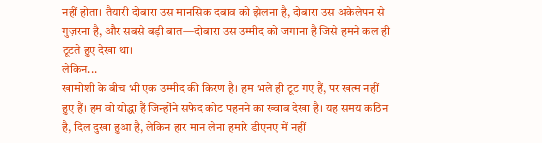नहीं होता। तैयारी दोबारा उस मानसिक दबाव को झेलना है, दोबारा उस अकेलेपन से गुज़रना है, और सबसे बड़ी बात—दोबारा उस उम्मीद को जगाना है जिसे हमने कल ही टूटते हुए देखा था।
लेकिन...
खामोशी के बीच भी एक उम्मीद की किरण है। हम भले ही टूट गए हैं, पर खत्म नहीं हुए हैं। हम वो योद्धा हैं जिन्होंने सफेद कोट पहनने का ख्वाब देखा है। यह समय कठिन है, दिल दुखा हुआ है, लेकिन हार मान लेना हमारे डीएनए में नहीं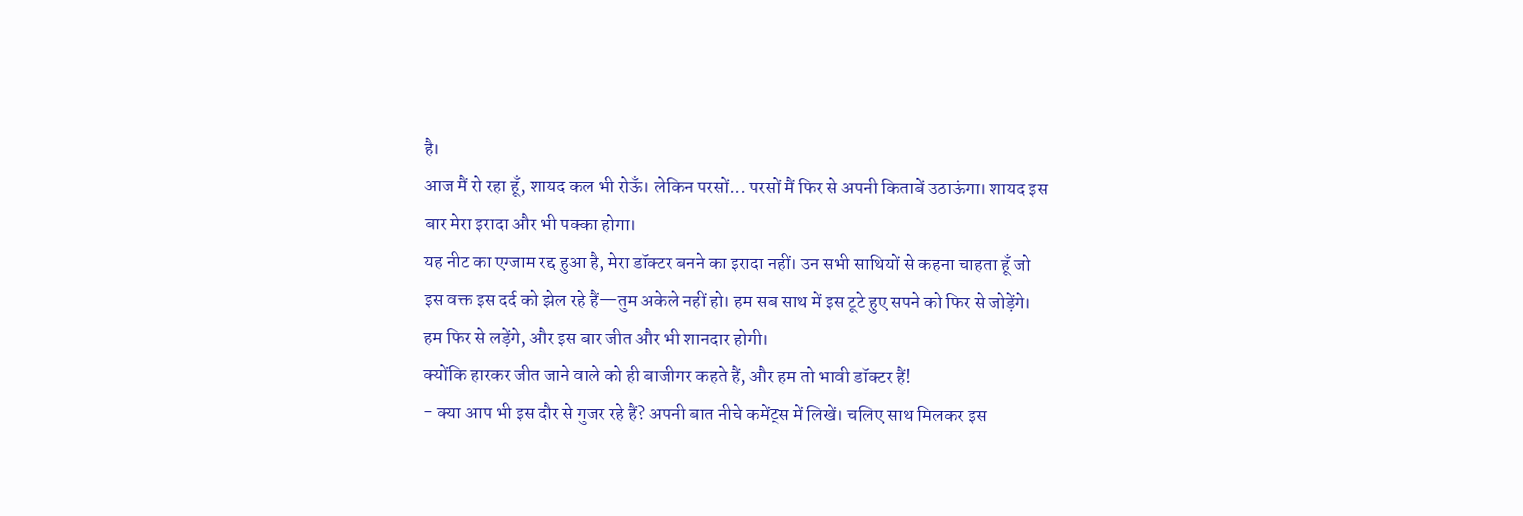है।
आज मैं रो रहा हूँ, शायद कल भी रोऊँ। लेकिन परसों... परसों मैं फिर से अपनी किताबें उठाऊंगा। शायद इस बार मेरा इरादा और भी पक्का होगा।
यह नीट का एग्जाम रद्द हुआ है, मेरा डॉक्टर बनने का इरादा नहीं। उन सभी साथियों से कहना चाहता हूँ जो इस वक्त इस दर्द को झेल रहे हैं—तुम अकेले नहीं हो। हम सब साथ में इस टूटे हुए सपने को फिर से जोड़ेंगे। हम फिर से लड़ेंगे, और इस बार जीत और भी शानदार होगी।
क्योंकि हारकर जीत जाने वाले को ही बाजीगर कहते हैं, और हम तो भावी डॉक्टर हैं!
- क्या आप भी इस दौर से गुजर रहे हैं? अपनी बात नीचे कमेंट्स में लिखें। चलिए साथ मिलकर इस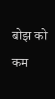बोझ को कम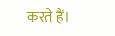करते हैं।